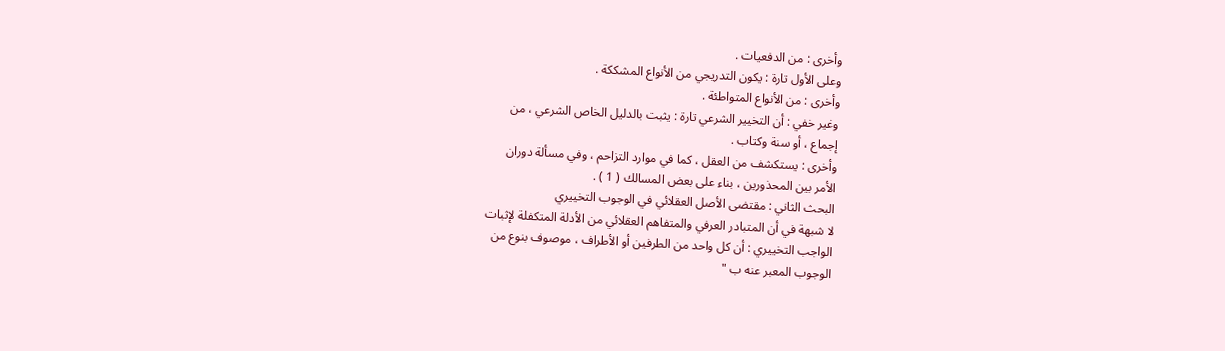وأخرى : من الدفعيات .
وعلى الأول تارة : يكون التدريجي من الأنواع المشككة .
وأخرى : من الأنواع المتواطئة .
وغير خفي : أن التخيير الشرعي تارة : يثبت بالدليل الخاص الشرعي ، من
إجماع ، أو سنة وكتاب .
وأخرى : يستكشف من العقل ، كما في موارد التزاحم ، وفي مسألة دوران
الأمر بين المحذورين ، بناء على بعض المسالك ( 1 ) .
البحث الثاني : مقتضى الأصل العقلائي في الوجوب التخييري
لا شبهة في أن المتبادر العرفي والمتفاهم العقلائي من الأدلة المتكفلة لإثبات
الواجب التخييري : أن كل واحد من الطرفين أو الأطراف ، موصوف بنوع من
الوجوب المعبر عنه ب "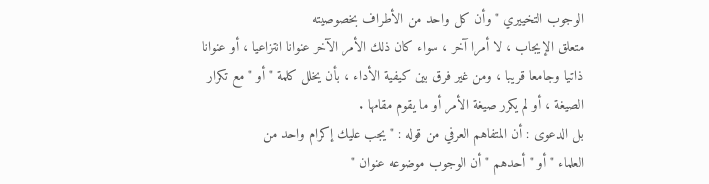الوجوب التخييري " وأن كل واحد من الأطراف بخصوصيته
متعلق الإيجاب ، لا أمرا آخر ، سواء كان ذلك الأمر الآخر عنوانا انتزاعيا ، أو عنوانا
ذاتيا وجامعا قريبا ، ومن غير فرق بين كيفية الأداء ، بأن يخلل كلمة " أو " مع تكرار
الصيغة ، أو لم يكرر صيغة الأمر أو ما يقوم مقامها .
بل الدعوى : أن المتفاهم العرفي من قوله : " يجب عليك إكرام واحد من
العلماء " أو " أحدهم " أن الوجوب موضوعه عنوان "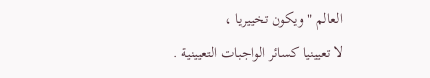العالم " ويكون تخييريا ،
لا تعيينيا كسائر الواجبات التعيينية .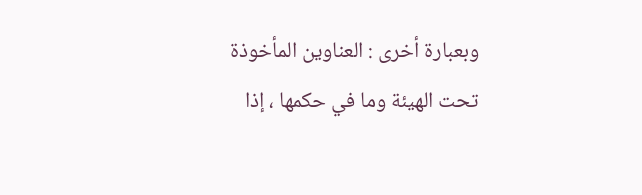وبعبارة أخرى : العناوين المأخوذة تحت الهيئة وما في حكمها ، إذا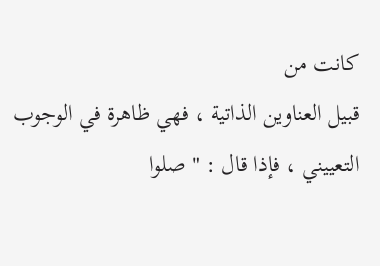كانت من
قبيل العناوين الذاتية ، فهي ظاهرة في الوجوب التعييني ، فإذا قال : " صلوا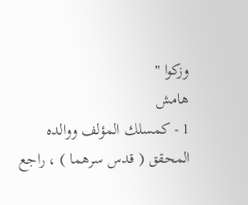وزكوا "
هامش
1 - كمسلك المؤلف ووالده المحقق ( قدس سرهما ) ، راجع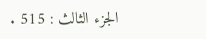الجزء الثالث : 515 .